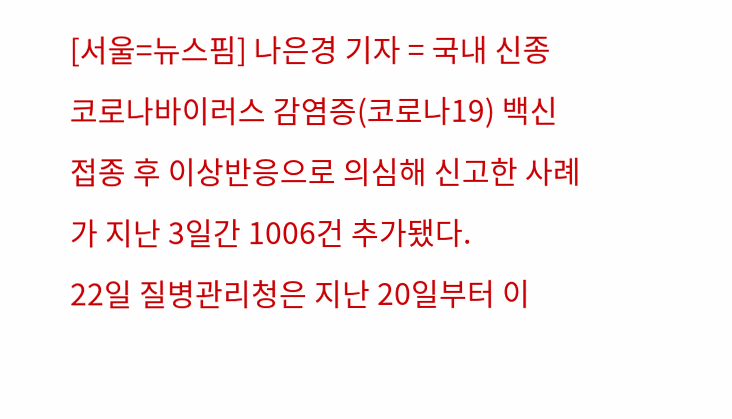[서울=뉴스핌] 나은경 기자 = 국내 신종 코로나바이러스 감염증(코로나19) 백신 접종 후 이상반응으로 의심해 신고한 사례가 지난 3일간 1006건 추가됐다.
22일 질병관리청은 지난 20일부터 이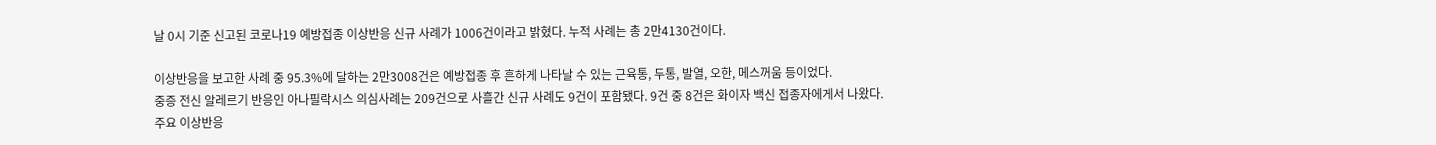날 0시 기준 신고된 코로나19 예방접종 이상반응 신규 사례가 1006건이라고 밝혔다. 누적 사례는 총 2만4130건이다.

이상반응을 보고한 사례 중 95.3%에 달하는 2만3008건은 예방접종 후 흔하게 나타날 수 있는 근육통, 두통, 발열, 오한, 메스꺼움 등이었다.
중증 전신 알레르기 반응인 아나필락시스 의심사례는 209건으로 사흘간 신규 사례도 9건이 포함됐다. 9건 중 8건은 화이자 백신 접종자에게서 나왔다.
주요 이상반응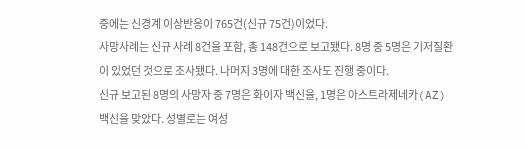중에는 신경계 이상반응이 765건(신규 75건)이었다.
사망사례는 신규 사례 8건을 포함, 총 148건으로 보고됐다. 8명 중 5명은 기저질환이 있었던 것으로 조사됐다. 나머지 3명에 대한 조사도 진행 중이다.
신규 보고된 8명의 사망자 중 7명은 화이자 백신을, 1명은 아스트라제네카(AZ) 백신을 맞았다. 성별로는 여성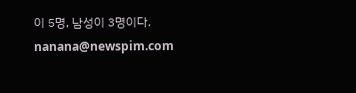이 5명, 남성이 3명이다.
nanana@newspim.com